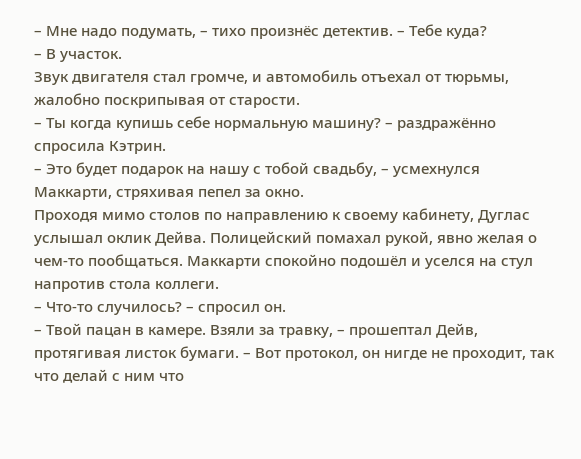– Мне надо подумать, – тихо произнёс детектив. – Тебе куда?
– В участок.
Звук двигателя стал громче, и автомобиль отъехал от тюрьмы, жалобно поскрипывая от старости.
– Ты когда купишь себе нормальную машину? – раздражённо спросила Кэтрин.
– Это будет подарок на нашу с тобой свадьбу, – усмехнулся Маккарти, стряхивая пепел за окно.
Проходя мимо столов по направлению к своему кабинету, Дуглас услышал оклик Дейва. Полицейский помахал рукой, явно желая о чем-то пообщаться. Маккарти спокойно подошёл и уселся на стул напротив стола коллеги.
– Что-то случилось? – спросил он.
– Твой пацан в камере. Взяли за травку, – прошептал Дейв, протягивая листок бумаги. – Вот протокол, он нигде не проходит, так что делай с ним что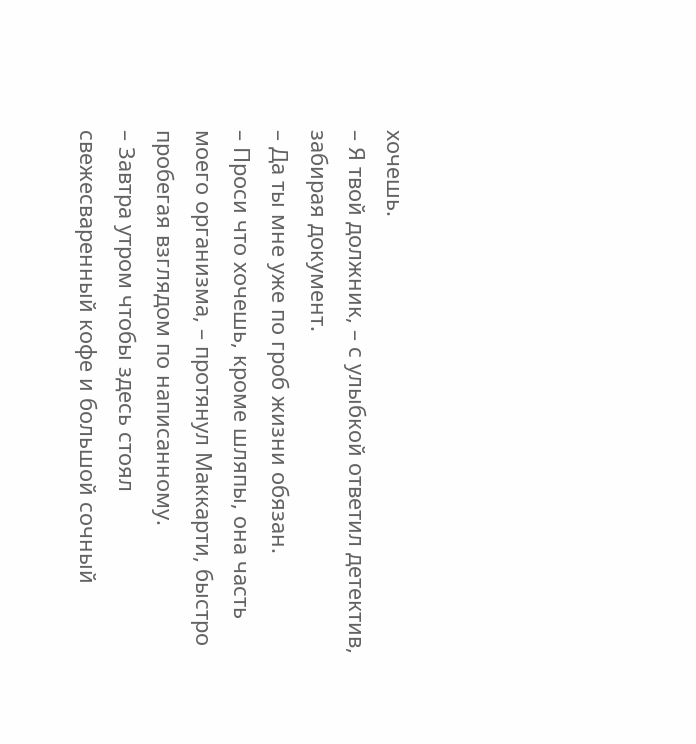хочешь.
– Я твой должник, – с улыбкой ответил детектив, забирая документ.
– Да ты мне уже по гроб жизни обязан.
– Проси что хочешь, кроме шляпы, она часть моего организма, – протянул Маккарти, быстро пробегая взглядом по написанному.
– Завтра утром чтобы здесь стоял свежесваренный кофе и большой сочный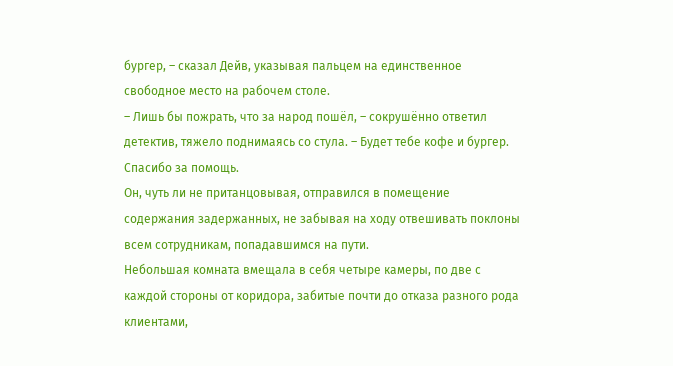бургер, – сказал Дейв, указывая пальцем на единственное свободное место на рабочем столе.
– Лишь бы пожрать, что за народ пошёл, – сокрушённо ответил детектив, тяжело поднимаясь со стула. – Будет тебе кофе и бургер. Спасибо за помощь.
Он, чуть ли не пританцовывая, отправился в помещение содержания задержанных, не забывая на ходу отвешивать поклоны всем сотрудникам, попадавшимся на пути.
Небольшая комната вмещала в себя четыре камеры, по две с каждой стороны от коридора, забитые почти до отказа разного рода клиентами,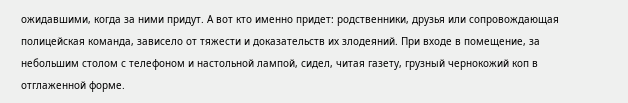ожидавшими, когда за ними придут. А вот кто именно придет: родственники, друзья или сопровождающая полицейская команда, зависело от тяжести и доказательств их злодеяний. При входе в помещение, за небольшим столом с телефоном и настольной лампой, сидел, читая газету, грузный чернокожий коп в отглаженной форме.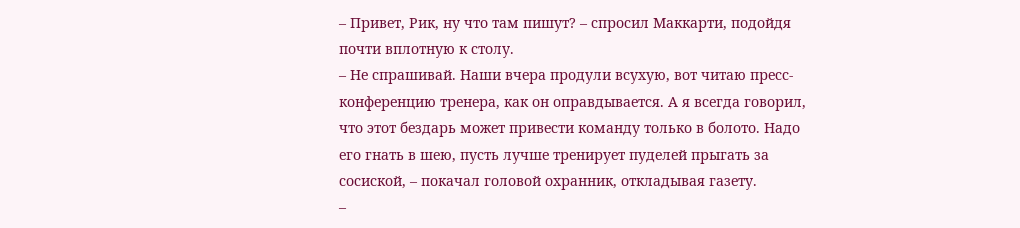– Привет, Рик, ну что там пишут? – спросил Маккарти, подойдя почти вплотную к столу.
– Не спрашивай. Наши вчера продули всухую, вот читаю пресс-конференцию тренера, как он оправдывается. А я всегда говорил, что этот бездарь может привести команду только в болото. Надо его гнать в шею, пусть лучше тренирует пуделей прыгать за сосиской, – покачал головой охранник, откладывая газету.
–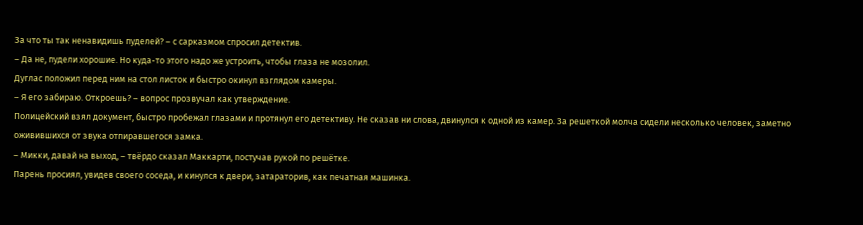За что ты так ненавидишь пуделей? – с сарказмом спросил детектив.
– Да не, пудели хорошие. Но куда-то этого надо же устроить, чтобы глаза не мозолил.
Дуглас положил перед ним на стол листок и быстро окинул взглядом камеры.
– Я его забираю. Откроешь? – вопрос прозвучал как утверждение.
Полицейский взял документ, быстро пробежал глазами и протянул его детективу. Не сказав ни слова, двинулся к одной из камер. За решеткой молча сидели несколько человек, заметно оживившихся от звука отпиравшегося замка.
– Микки, давай на выход, – твёрдо сказал Маккарти, постучав рукой по решётке.
Парень просиял, увидев своего соседа, и кинулся к двери, затараторив, как печатная машинка.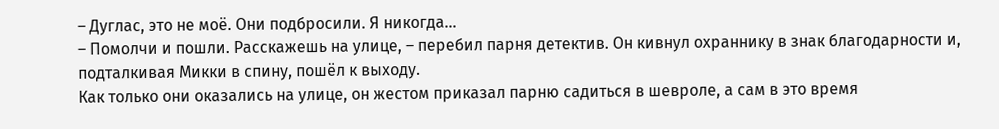– Дуглас, это не моё. Они подбросили. Я никогда…
– Помолчи и пошли. Расскажешь на улице, – перебил парня детектив. Он кивнул охраннику в знак благодарности и, подталкивая Микки в спину, пошёл к выходу.
Как только они оказались на улице, он жестом приказал парню садиться в шевроле, а сам в это время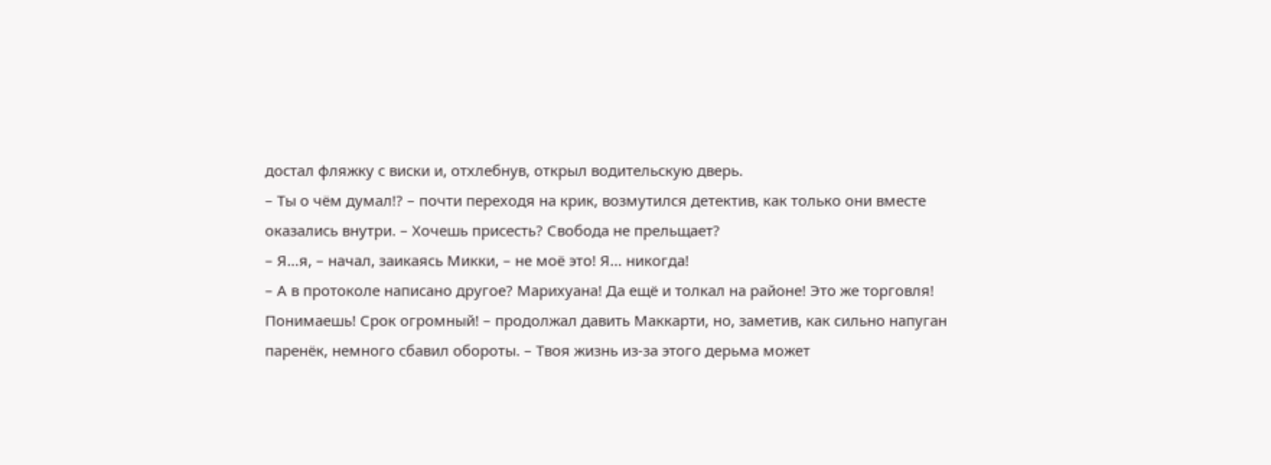достал фляжку с виски и, отхлебнув, открыл водительскую дверь.
– Ты о чём думал!? – почти переходя на крик, возмутился детектив, как только они вместе оказались внутри. – Хочешь присесть? Свобода не прельщает?
– Я…я, – начал, заикаясь Микки, – не моё это! Я… никогда!
– А в протоколе написано другое? Марихуана! Да ещё и толкал на районе! Это же торговля! Понимаешь! Срок огромный! – продолжал давить Маккарти, но, заметив, как сильно напуган паренёк, немного сбавил обороты. – Твоя жизнь из-за этого дерьма может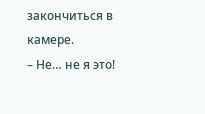закончиться в камере.
– Не… не я это!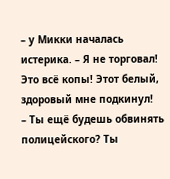– у Микки началась истерика. – Я не торговал! Это всё копы! Этот белый, здоровый мне подкинул!
– Ты ещё будешь обвинять полицейского? Ты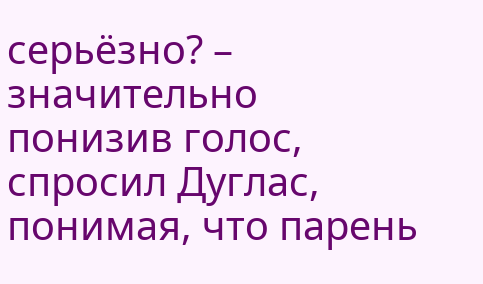серьёзно? – значительно понизив голос, спросил Дуглас, понимая, что парень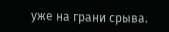уже на грани срыва.